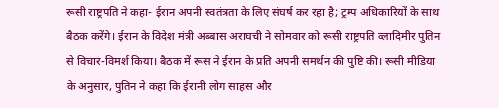रूसी राष्ट्रपति ने कहा- ईरान अपनी स्वतंत्रता के लिए संघर्ष कर रहा है; ट्रम्प अधिकारियों के साथ बैठक करेंगे। ईरान के विदेश मंत्री अब्बास अराघची ने सोमवार को रूसी राष्ट्रपति व्लादिमीर पुतिन से विचार-विमर्श किया। बैठक में रूस ने ईरान के प्रति अपनी समर्थन की पुष्टि की। रूसी मीडिया के अनुसार, पुतिन ने कहा कि ईरानी लोग साहस और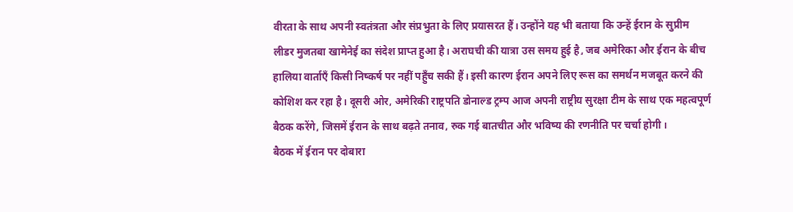वीरता के साथ अपनी स्वतंत्रता और संप्रभुता के लिए प्रयासरत हैं। उन्होंने यह भी बताया कि उन्हें ईरान के सुप्रीम लीडर मुजतबा खामेनेई का संदेश प्राप्त हुआ है। अराघची की यात्रा उस समय हुई है, जब अमेरिका और ईरान के बीच हालिया वार्ताएँ किसी निष्कर्ष पर नहीं पहुँच सकी हैं। इसी कारण ईरान अपने लिए रूस का समर्थन मजबूत करने की कोशिश कर रहा है। दूसरी ओर, अमेरिकी राष्ट्रपति डोनाल्ड ट्रम्प आज अपनी राष्ट्रीय सुरक्षा टीम के साथ एक महत्वपूर्ण बैठक करेंगे, जिसमें ईरान के साथ बढ़ते तनाव, रुक गई बातचीत और भविष्य की रणनीति पर चर्चा होगी।
बैठक में ईरान पर दोबारा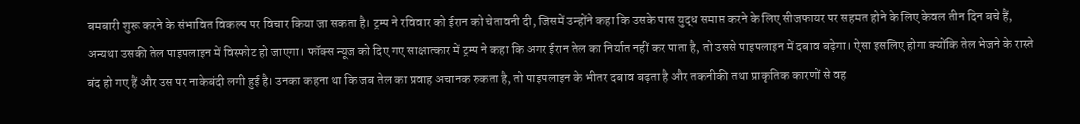बमबारी शुरू करने के संभावित विकल्प पर विचार किया जा सकता है। ट्रम्प ने रविवार को ईरान को चेतावनी दी, जिसमें उन्होंने कहा कि उसके पास युद्ध समाप्त करने के लिए सीजफायर पर सहमत होने के लिए केवल तीन दिन बचे हैं, अन्यथा उसकी तेल पाइपलाइन में विस्फोट हो जाएगा। फॉक्स न्यूज को दिए गए साक्षात्कार में ट्रम्प ने कहा कि अगर ईरान तेल का निर्यात नहीं कर पाता है, तो उससे पाइपलाइन में दबाव बढ़ेगा। ऐसा इसलिए होगा क्योंकि तेल भेजने के रास्ते बंद हो गए हैं और उस पर नाकेबंदी लगी हुई है। उनका कहना था कि जब तेल का प्रवाह अचानक रुकता है, तो पाइपलाइन के भीतर दबाव बढ़ता है और तकनीकी तथा प्राकृतिक कारणों से वह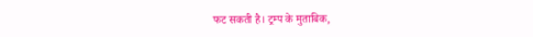फट सकती है। ट्रम्प के मुताबिक,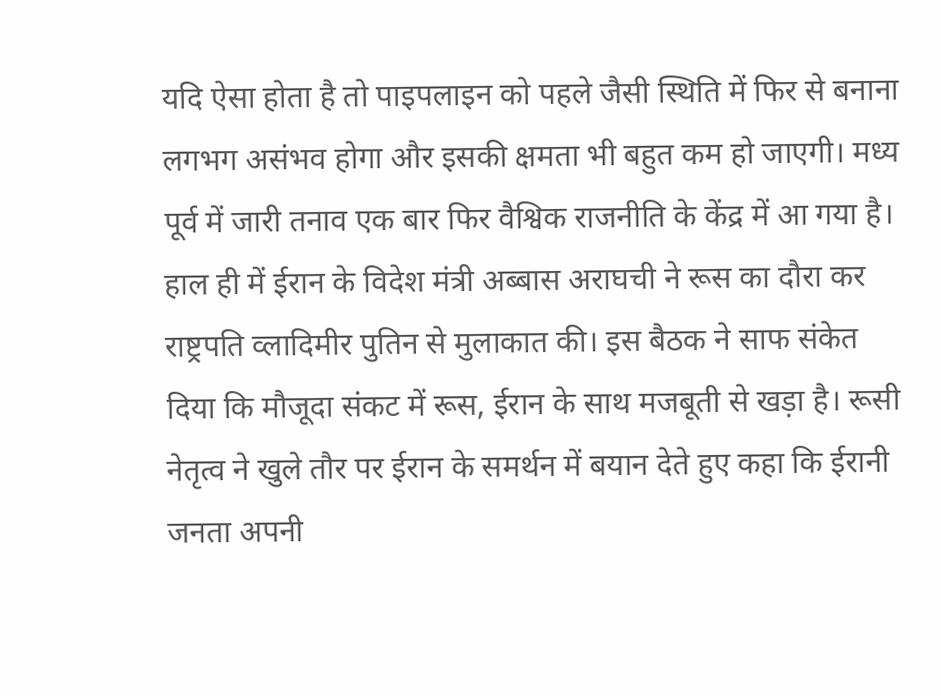यदि ऐसा होता है तो पाइपलाइन को पहले जैसी स्थिति में फिर से बनाना लगभग असंभव होगा और इसकी क्षमता भी बहुत कम हो जाएगी। मध्य पूर्व में जारी तनाव एक बार फिर वैश्विक राजनीति के केंद्र में आ गया है। हाल ही में ईरान के विदेश मंत्री अब्बास अराघची ने रूस का दौरा कर राष्ट्रपति व्लादिमीर पुतिन से मुलाकात की। इस बैठक ने साफ संकेत दिया कि मौजूदा संकट में रूस, ईरान के साथ मजबूती से खड़ा है। रूसी नेतृत्व ने खुले तौर पर ईरान के समर्थन में बयान देते हुए कहा कि ईरानी जनता अपनी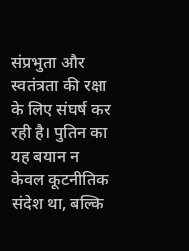संप्रभुता और स्वतंत्रता की रक्षा के लिए संघर्ष कर रही है। पुतिन का यह बयान न केवल कूटनीतिक संदेश था, बल्कि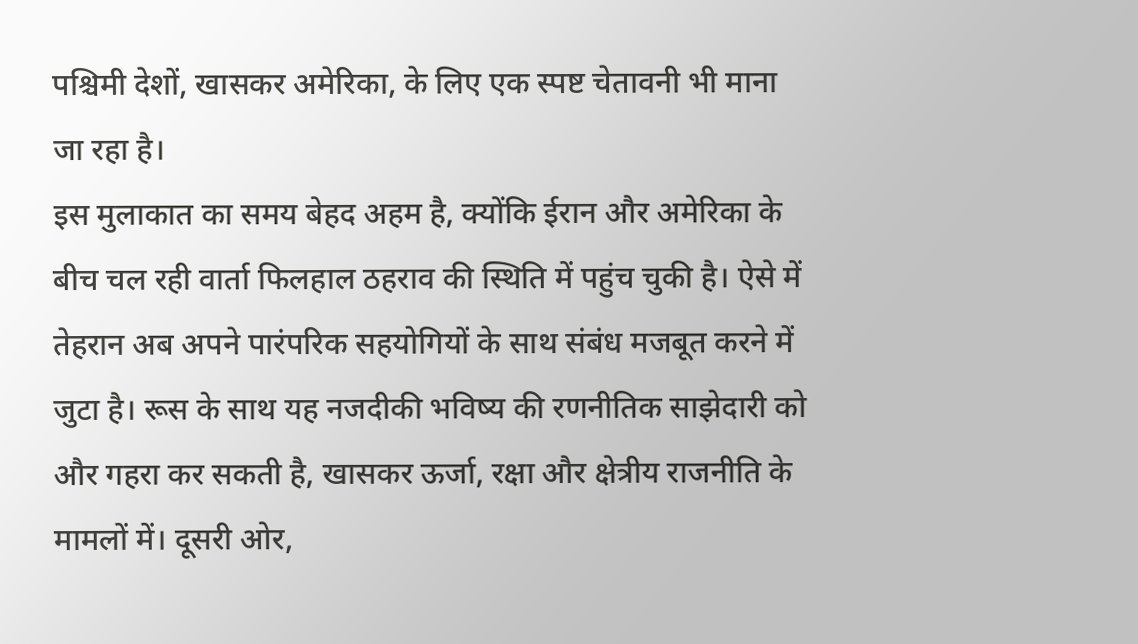पश्चिमी देशों, खासकर अमेरिका, के लिए एक स्पष्ट चेतावनी भी माना जा रहा है।
इस मुलाकात का समय बेहद अहम है, क्योंकि ईरान और अमेरिका के बीच चल रही वार्ता फिलहाल ठहराव की स्थिति में पहुंच चुकी है। ऐसे में तेहरान अब अपने पारंपरिक सहयोगियों के साथ संबंध मजबूत करने में जुटा है। रूस के साथ यह नजदीकी भविष्य की रणनीतिक साझेदारी को और गहरा कर सकती है, खासकर ऊर्जा, रक्षा और क्षेत्रीय राजनीति के मामलों में। दूसरी ओर,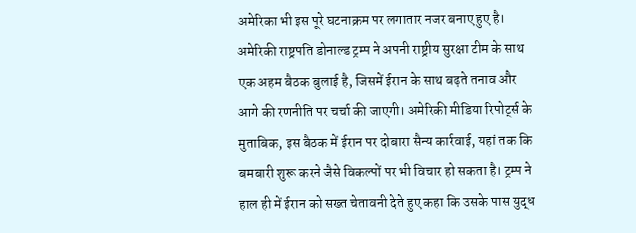अमेरिका भी इस पूरे घटनाक्रम पर लगातार नजर बनाए हुए है। अमेरिकी राष्ट्रपति डोनाल्ड ट्रम्प ने अपनी राष्ट्रीय सुरक्षा टीम के साथ एक अहम बैठक बुलाई है, जिसमें ईरान के साथ बढ़ते तनाव और आगे की रणनीति पर चर्चा की जाएगी। अमेरिकी मीडिया रिपोर्ट्स के मुताबिक, इस बैठक में ईरान पर दोबारा सैन्य कार्रवाई, यहां तक कि बमबारी शुरू करने जैसे विकल्पों पर भी विचार हो सकता है। ट्रम्प ने हाल ही में ईरान को सख्त चेतावनी देते हुए कहा कि उसके पास युद्ध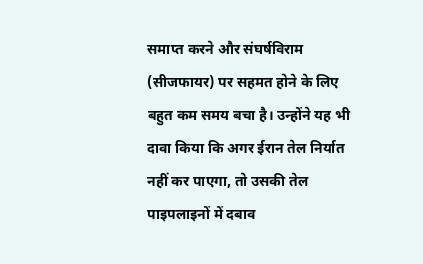समाप्त करने और संघर्षविराम (सीजफायर) पर सहमत होने के लिए बहुत कम समय बचा है। उन्होंने यह भी दावा किया कि अगर ईरान तेल निर्यात नहीं कर पाएगा, तो उसकी तेल पाइपलाइनों में दबाव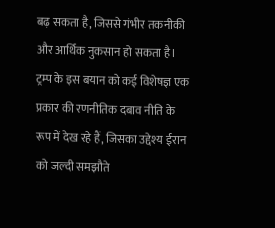बढ़ सकता है, जिससे गंभीर तकनीकी और आर्थिक नुकसान हो सकता है। ट्रम्प के इस बयान को कई विशेषज्ञ एक प्रकार की रणनीतिक दबाव नीति के रूप में देख रहे हैं, जिसका उद्देश्य ईरान को जल्दी समझौते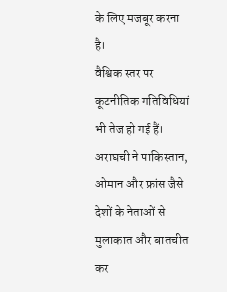के लिए मजबूर करना है।
वैश्विक स्तर पर कूटनीतिक गतिविधियां भी तेज हो गई हैं। अराघची ने पाकिस्तान, ओमान और फ्रांस जैसे देशों के नेताओं से मुलाकात और बातचीत कर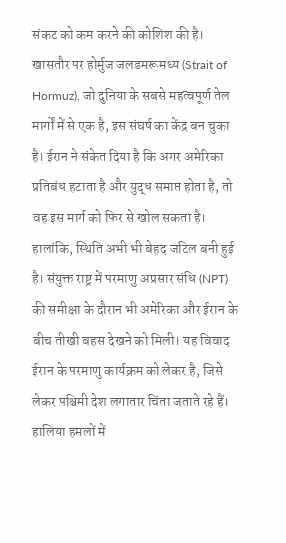संकट को कम करने की कोशिश की है। खासतौर पर होर्मुज जलडमरूमध्य (Strait of Hormuz), जो दुनिया के सबसे महत्वपूर्ण तेल मार्गों में से एक है, इस संघर्ष का केंद्र बन चुका है। ईरान ने संकेत दिया है कि अगर अमेरिका प्रतिबंध हटाता है और युद्ध समाप्त होता है, तो वह इस मार्ग को फिर से खोल सकता है। हालांकि, स्थिति अभी भी बेहद जटिल बनी हुई है। संयुक्त राष्ट्र में परमाणु अप्रसार संधि (NPT) की समीक्षा के दौरान भी अमेरिका और ईरान के बीच तीखी बहस देखने को मिली। यह विवाद ईरान के परमाणु कार्यक्रम को लेकर है, जिसे लेकर पश्चिमी देश लगातार चिंता जताते रहे हैं।
हालिया हमलों में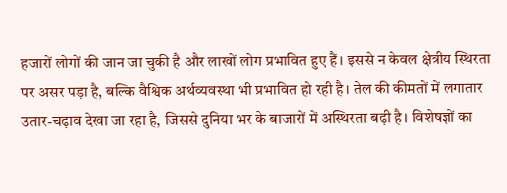हजारों लोगों की जान जा चुकी है और लाखों लोग प्रभावित हुए हैं। इससे न केवल क्षेत्रीय स्थिरता पर असर पड़ा है, बल्कि वैश्विक अर्थव्यवस्था भी प्रभावित हो रही है। तेल की कीमतों में लगातार उतार-चढ़ाव देखा जा रहा है, जिससे दुनिया भर के बाजारों में अस्थिरता बढ़ी है। विशेषज्ञों का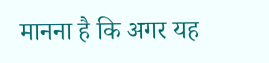मानना है कि अगर यह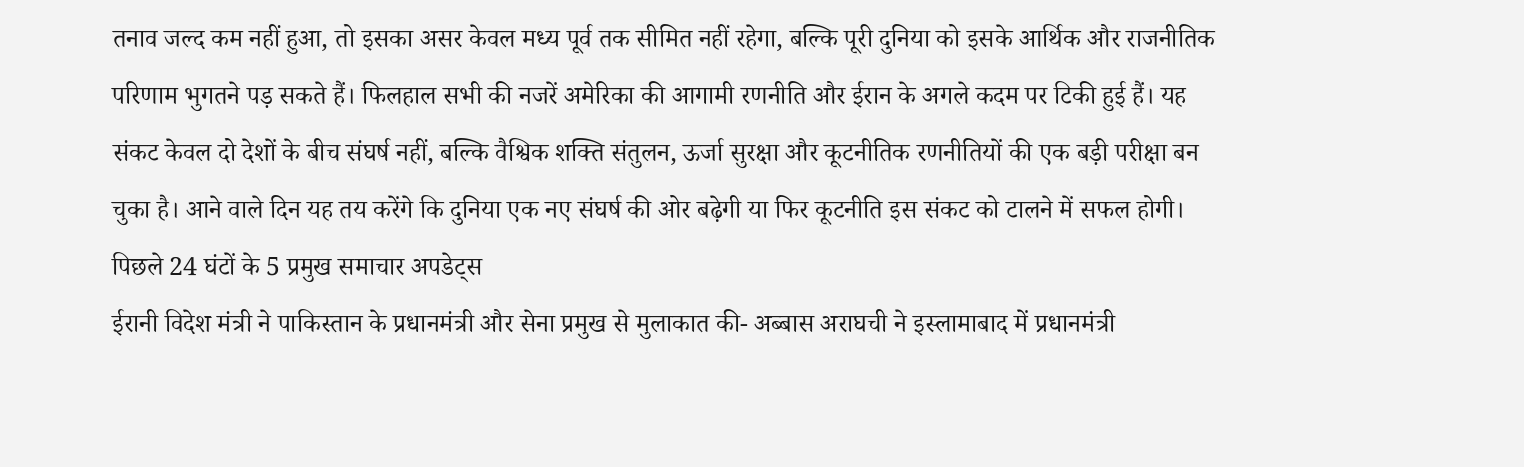तनाव जल्द कम नहीं हुआ, तो इसका असर केवल मध्य पूर्व तक सीमित नहीं रहेगा, बल्कि पूरी दुनिया को इसके आर्थिक और राजनीतिक परिणाम भुगतने पड़ सकते हैं। फिलहाल सभी की नजरें अमेरिका की आगामी रणनीति और ईरान के अगले कदम पर टिकी हुई हैं। यह संकट केवल दो देशों के बीच संघर्ष नहीं, बल्कि वैश्विक शक्ति संतुलन, ऊर्जा सुरक्षा और कूटनीतिक रणनीतियों की एक बड़ी परीक्षा बन चुका है। आने वाले दिन यह तय करेंगे कि दुनिया एक नए संघर्ष की ओर बढ़ेगी या फिर कूटनीति इस संकट को टालने में सफल होगी।
पिछले 24 घंटों के 5 प्रमुख समाचार अपडेट्स
ईरानी विदेश मंत्री ने पाकिस्तान के प्रधानमंत्री और सेना प्रमुख से मुलाकात की- अब्बास अराघची ने इस्लामाबाद में प्रधानमंत्री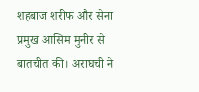शहबाज शरीफ और सेना प्रमुख आसिम मुनीर से बातचीत की। अराघची ने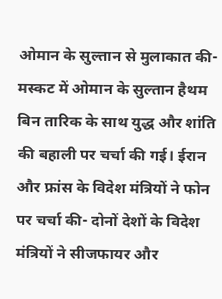ओमान के सुल्तान से मुलाकात की- मस्कट में ओमान के सुल्तान हैथम बिन तारिक के साथ युद्ध और शांति की बहाली पर चर्चा की गई। ईरान और फ्रांस के विदेश मंत्रियों ने फोन पर चर्चा की- दोनों देशों के विदेश मंत्रियों ने सीजफायर और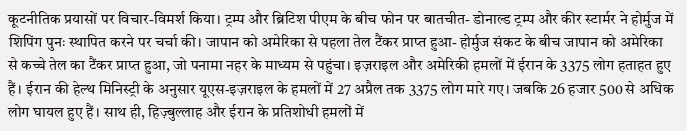कूटनीतिक प्रयासों पर विचार-विमर्श किया। ट्रम्प और ब्रिटिश पीएम के बीच फोन पर बातचीत- डोनाल्ड ट्रम्प और कीर स्टार्मर ने होर्मुज में शिपिंग पुनः स्थापित करने पर चर्चा की। जापान को अमेरिका से पहला तेल टैंकर प्राप्त हुआ- होर्मुज संकट के बीच जापान को अमेरिका से कच्चे तेल का टैंकर प्राप्त हुआ, जो पनामा नहर के माध्यम से पहुंचा। इज़राइल और अमेरिकी हमलों में ईरान के 3375 लोग हताहत हुए हैं। ईरान की हेल्थ मिनिस्ट्री के अनुसार यूएस-इज़राइल के हमलों में 27 अप्रैल तक 3375 लोग मारे गए। जबकि 26 हजार 500 से अधिक लोग घायल हुए हैं। साथ ही, हिज़्बुल्लाह और ईरान के प्रतिशोधी हमलों में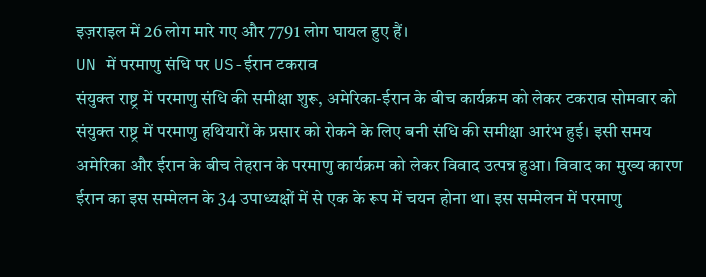इज़राइल में 26 लोग मारे गए और 7791 लोग घायल हुए हैं।
UN में परमाणु संधि पर US-ईरान टकराव
संयुक्त राष्ट्र में परमाणु संधि की समीक्षा शुरू, अमेरिका-ईरान के बीच कार्यक्रम को लेकर टकराव सोमवार को संयुक्त राष्ट्र में परमाणु हथियारों के प्रसार को रोकने के लिए बनी संधि की समीक्षा आरंभ हुई। इसी समय अमेरिका और ईरान के बीच तेहरान के परमाणु कार्यक्रम को लेकर विवाद उत्पन्न हुआ। विवाद का मुख्य कारण ईरान का इस सम्मेलन के 34 उपाध्यक्षों में से एक के रूप में चयन होना था। इस सम्मेलन में परमाणु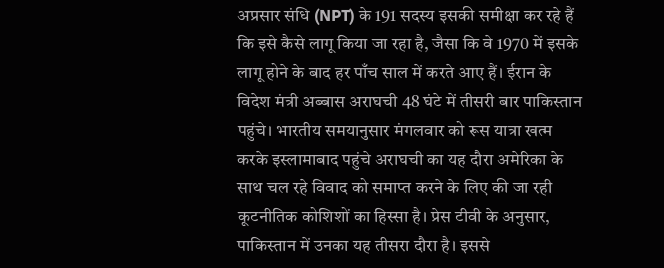अप्रसार संधि (NPT) के 191 सदस्य इसकी समीक्षा कर रहे हैं कि इसे कैसे लागू किया जा रहा है, जैसा कि वे 1970 में इसके लागू होने के बाद हर पाँच साल में करते आए हैं। ईरान के विदेश मंत्री अब्बास अराघची 48 घंटे में तीसरी बार पाकिस्तान पहुंचे। भारतीय समयानुसार मंगलवार को रूस यात्रा खत्म करके इस्लामाबाद पहुंचे अराघची का यह दौरा अमेरिका के साथ चल रहे विवाद को समाप्त करने के लिए की जा रही कूटनीतिक कोशिशों का हिस्सा है। प्रेस टीवी के अनुसार, पाकिस्तान में उनका यह तीसरा दौरा है। इससे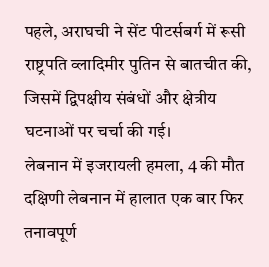पहले, अराघची ने सेंट पीटर्सबर्ग में रूसी राष्ट्रपति व्लादिमीर पुतिन से बातचीत की, जिसमें द्विपक्षीय संबंधों और क्षेत्रीय घटनाओं पर चर्चा की गई।
लेबनान में इजरायली हमला, 4 की मौत
दक्षिणी लेबनान में हालात एक बार फिर तनावपूर्ण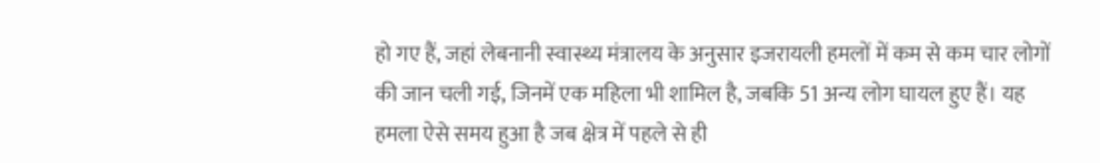हो गए हैं, जहां लेबनानी स्वास्थ्य मंत्रालय के अनुसार इजरायली हमलों में कम से कम चार लोगों की जान चली गई, जिनमें एक महिला भी शामिल है, जबकि 51 अन्य लोग घायल हुए हैं। यह हमला ऐसे समय हुआ है जब क्षेत्र में पहले से ही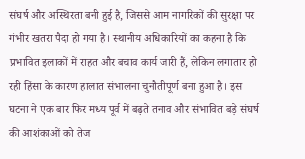संघर्ष और अस्थिरता बनी हुई है, जिससे आम नागरिकों की सुरक्षा पर गंभीर खतरा पैदा हो गया है। स्थानीय अधिकारियों का कहना है कि प्रभावित इलाकों में राहत और बचाव कार्य जारी हैं, लेकिन लगातार हो रही हिंसा के कारण हालात संभालना चुनौतीपूर्ण बना हुआ है। इस घटना ने एक बार फिर मध्य पूर्व में बढ़ते तनाव और संभावित बड़े संघर्ष की आशंकाओं को तेज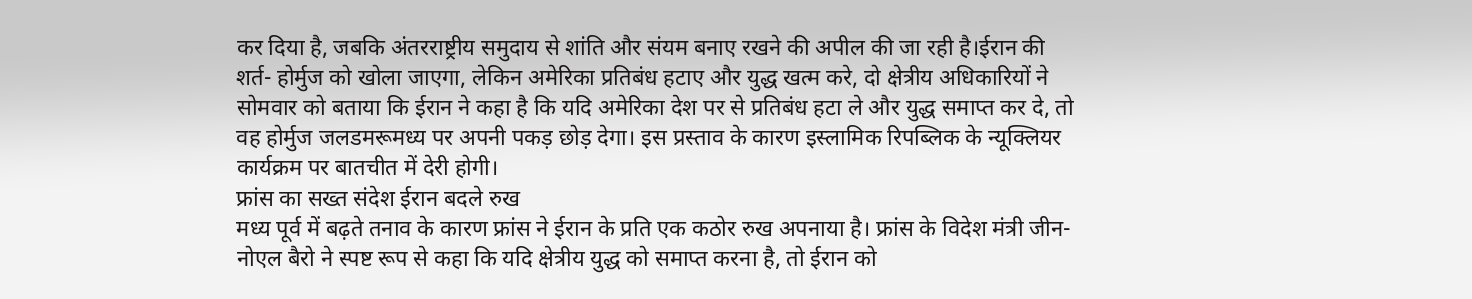कर दिया है, जबकि अंतरराष्ट्रीय समुदाय से शांति और संयम बनाए रखने की अपील की जा रही है।ईरान की शर्त- होर्मुज को खोला जाएगा, लेकिन अमेरिका प्रतिबंध हटाए और युद्ध खत्म करे, दो क्षेत्रीय अधिकारियों ने सोमवार को बताया कि ईरान ने कहा है कि यदि अमेरिका देश पर से प्रतिबंध हटा ले और युद्ध समाप्त कर दे, तो वह होर्मुज जलडमरूमध्य पर अपनी पकड़ छोड़ देगा। इस प्रस्ताव के कारण इस्लामिक रिपब्लिक के न्यूक्लियर कार्यक्रम पर बातचीत में देरी होगी।
फ्रांस का सख्त संदेश ईरान बदले रुख
मध्य पूर्व में बढ़ते तनाव के कारण फ्रांस ने ईरान के प्रति एक कठोर रुख अपनाया है। फ्रांस के विदेश मंत्री जीन-नोएल बैरो ने स्पष्ट रूप से कहा कि यदि क्षेत्रीय युद्ध को समाप्त करना है, तो ईरान को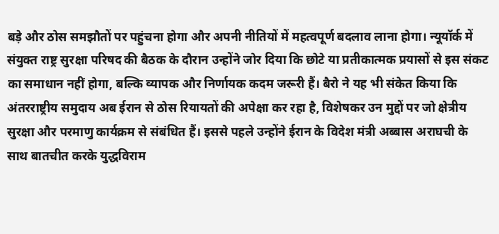बड़े और ठोस समझौतों पर पहुंचना होगा और अपनी नीतियों में महत्वपूर्ण बदलाव लाना होगा। न्यूयॉर्क में संयुक्त राष्ट्र सुरक्षा परिषद की बैठक के दौरान उन्होंने जोर दिया कि छोटे या प्रतीकात्मक प्रयासों से इस संकट का समाधान नहीं होगा, बल्कि व्यापक और निर्णायक कदम जरूरी हैं। बैरो ने यह भी संकेत किया कि अंतरराष्ट्रीय समुदाय अब ईरान से ठोस रियायतों की अपेक्षा कर रहा है, विशेषकर उन मुद्दों पर जो क्षेत्रीय सुरक्षा और परमाणु कार्यक्रम से संबंधित हैं। इससे पहले उन्होंने ईरान के विदेश मंत्री अब्बास अराघची के साथ बातचीत करके युद्धविराम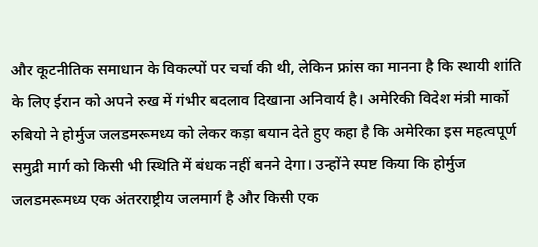और कूटनीतिक समाधान के विकल्पों पर चर्चा की थी, लेकिन फ्रांस का मानना है कि स्थायी शांति के लिए ईरान को अपने रुख में गंभीर बदलाव दिखाना अनिवार्य है। अमेरिकी विदेश मंत्री मार्को रुबियो ने होर्मुज जलडमरूमध्य को लेकर कड़ा बयान देते हुए कहा है कि अमेरिका इस महत्वपूर्ण समुद्री मार्ग को किसी भी स्थिति में बंधक नहीं बनने देगा। उन्होंने स्पष्ट किया कि होर्मुज जलडमरूमध्य एक अंतरराष्ट्रीय जलमार्ग है और किसी एक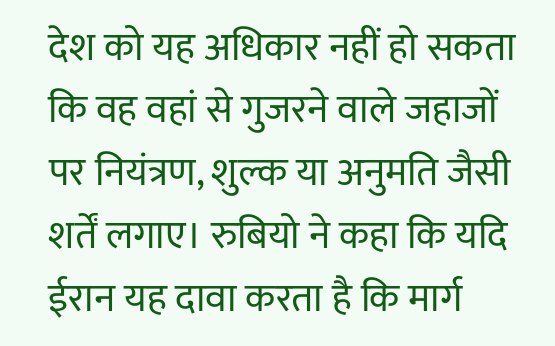देश को यह अधिकार नहीं हो सकता कि वह वहां से गुजरने वाले जहाजों पर नियंत्रण, शुल्क या अनुमति जैसी शर्तें लगाए। रुबियो ने कहा कि यदि ईरान यह दावा करता है कि मार्ग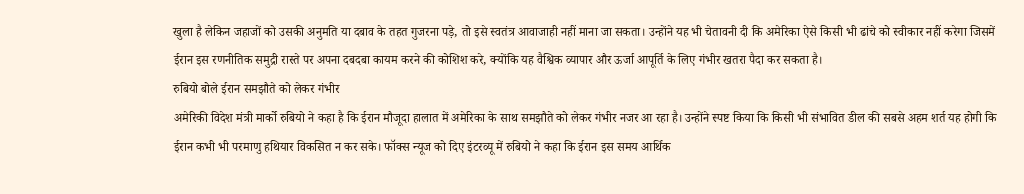खुला है लेकिन जहाजों को उसकी अनुमति या दबाव के तहत गुजरना पड़े, तो इसे स्वतंत्र आवाजाही नहीं माना जा सकता। उन्होंने यह भी चेतावनी दी कि अमेरिका ऐसे किसी भी ढांचे को स्वीकार नहीं करेगा जिसमें ईरान इस रणनीतिक समुद्री रास्ते पर अपना दबदबा कायम करने की कोशिश करे, क्योंकि यह वैश्विक व्यापार और ऊर्जा आपूर्ति के लिए गंभीर खतरा पैदा कर सकता है।
रुबियो बोले ईरान समझौते को लेकर गंभीर
अमेरिकी विदेश मंत्री मार्को रुबियो ने कहा है कि ईरान मौजूदा हालात में अमेरिका के साथ समझौते को लेकर गंभीर नजर आ रहा है। उन्होंने स्पष्ट किया कि किसी भी संभावित डील की सबसे अहम शर्त यह होगी कि ईरान कभी भी परमाणु हथियार विकसित न कर सके। फॉक्स न्यूज को दिए इंटरव्यू में रुबियो ने कहा कि ईरान इस समय आर्थिक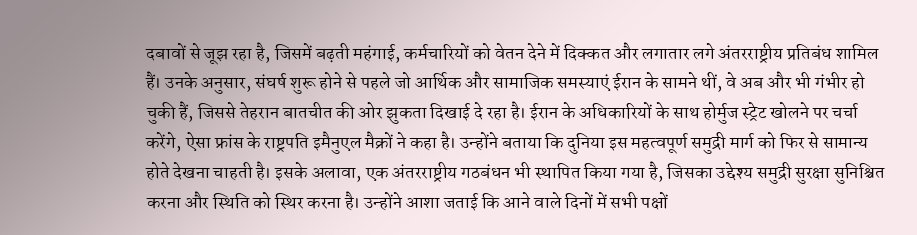दबावों से जूझ रहा है, जिसमें बढ़ती महंगाई, कर्मचारियों को वेतन देने में दिक्कत और लगातार लगे अंतरराष्ट्रीय प्रतिबंध शामिल हैं। उनके अनुसार, संघर्ष शुरू होने से पहले जो आर्थिक और सामाजिक समस्याएं ईरान के सामने थीं, वे अब और भी गंभीर हो चुकी हैं, जिससे तेहरान बातचीत की ओर झुकता दिखाई दे रहा है। ईरान के अधिकारियों के साथ होर्मुज स्ट्रेट खोलने पर चर्चा करेंगे, ऐसा फ्रांस के राष्ट्रपति इमैनुएल मैक्रों ने कहा है। उन्होंने बताया कि दुनिया इस महत्वपूर्ण समुद्री मार्ग को फिर से सामान्य होते देखना चाहती है। इसके अलावा, एक अंतरराष्ट्रीय गठबंधन भी स्थापित किया गया है, जिसका उद्देश्य समुद्री सुरक्षा सुनिश्चित करना और स्थिति को स्थिर करना है। उन्होंने आशा जताई कि आने वाले दिनों में सभी पक्षों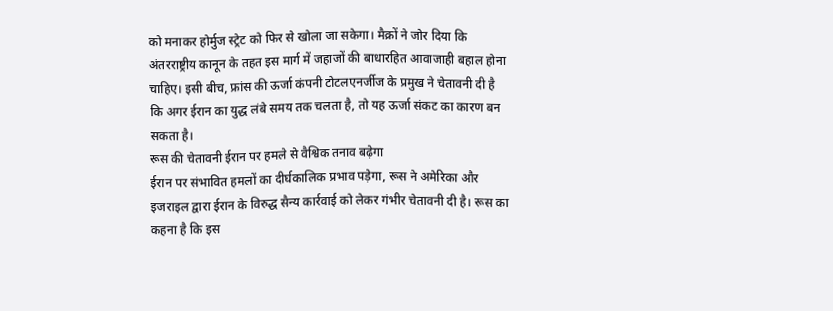को मनाकर होर्मुज स्ट्रेट को फिर से खोला जा सकेगा। मैक्रों ने जोर दिया कि अंतरराष्ट्रीय कानून के तहत इस मार्ग में जहाजों की बाधारहित आवाजाही बहाल होना चाहिए। इसी बीच, फ्रांस की ऊर्जा कंपनी टोटलएनर्जीज के प्रमुख ने चेतावनी दी है कि अगर ईरान का युद्ध लंबे समय तक चलता है, तो यह ऊर्जा संकट का कारण बन सकता है।
रूस की चेतावनी ईरान पर हमले से वैश्विक तनाव बढ़ेगा
ईरान पर संभावित हमलों का दीर्घकालिक प्रभाव पड़ेगा, रूस ने अमेरिका और इजराइल द्वारा ईरान के विरुद्ध सैन्य कार्रवाई को लेकर गंभीर चेतावनी दी है। रूस का कहना है कि इस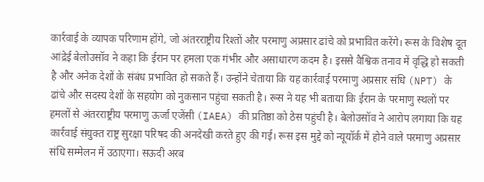कार्रवाई के व्यापक परिणाम होंगे, जो अंतरराष्ट्रीय रिश्तों और परमाणु अप्रसार ढांचे को प्रभावित करेंगे। रूस के विशेष दूत आंद्रेई बेलोउसॉव ने कहा कि ईरान पर हमला एक गंभीर और असाधारण कदम है। इससे वैश्विक तनाव में वृद्धि हो सकती है और अनेक देशों के संबंध प्रभावित हो सकते हैं। उन्होंने चेताया कि यह कार्रवाई परमाणु अप्रसार संधि (NPT) के ढांचे और सदस्य देशों के सहयोग को नुकसान पहुंचा सकती है। रूस ने यह भी बताया कि ईरान के परमाणु स्थलों पर हमलों से अंतरराष्ट्रीय परमाणु ऊर्जा एजेंसी (IAEA) की प्रतिष्ठा को ठेस पहुंची है। बेलोउसॉव ने आरोप लगाया कि यह कार्रवाई संयुक्त राष्ट्र सुरक्षा परिषद की अनदेखी करते हुए की गई। रूस इस मुद्दे को न्यूयॉर्क में होने वाले परमाणु अप्रसार संधि सम्मेलन में उठाएगा। सऊदी अरब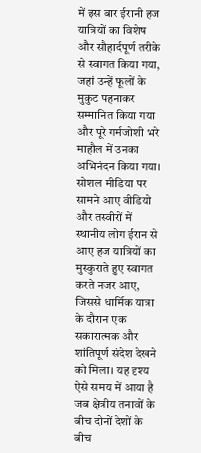में इस बार ईरानी हज यात्रियों का विशेष और सौहार्दपूर्ण तरीके से स्वागत किया गया, जहां उन्हें फूलों के मुकुट पहनाकर सम्मानित किया गया और पूरे गर्मजोशी भरे माहौल में उनका अभिनंदन किया गया। सोशल मीडिया पर सामने आए वीडियो और तस्वीरों में स्थानीय लोग ईरान से आए हज यात्रियों का मुस्कुराते हुए स्वागत करते नजर आए, जिससे धार्मिक यात्रा के दौरान एक सकारात्मक और शांतिपूर्ण संदेश देखने को मिला। यह दृश्य ऐसे समय में आया है जब क्षेत्रीय तनावों के बीच दोनों देशों के बीच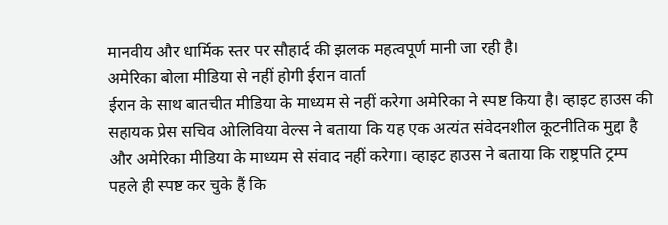मानवीय और धार्मिक स्तर पर सौहार्द की झलक महत्वपूर्ण मानी जा रही है।
अमेरिका बोला मीडिया से नहीं होगी ईरान वार्ता
ईरान के साथ बातचीत मीडिया के माध्यम से नहीं करेगा अमेरिका ने स्पष्ट किया है। व्हाइट हाउस की सहायक प्रेस सचिव ओलिविया वेल्स ने बताया कि यह एक अत्यंत संवेदनशील कूटनीतिक मुद्दा है और अमेरिका मीडिया के माध्यम से संवाद नहीं करेगा। व्हाइट हाउस ने बताया कि राष्ट्रपति ट्रम्प पहले ही स्पष्ट कर चुके हैं कि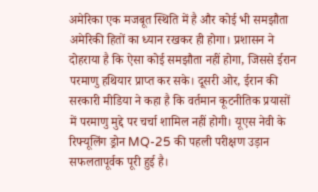अमेरिका एक मजबूत स्थिति में है और कोई भी समझौता अमेरिकी हितों का ध्यान रखकर ही होगा। प्रशासन ने दोहराया है कि ऐसा कोई समझौता नहीं होगा, जिससे ईरान परमाणु हथियार प्राप्त कर सके। दूसरी ओर, ईरान की सरकारी मीडिया ने कहा है कि वर्तमान कूटनीतिक प्रयासों में परमाणु मुद्दे पर चर्चा शामिल नहीं होगी। यूएस नेवी के रिफ्यूलिंग ड्रोन MQ-25 की पहली परीक्षण उड़ान सफलतापूर्वक पूरी हुई है।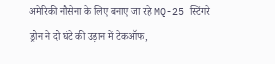अमेरिकी नौसेना के लिए बनाए जा रहे MQ-25 स्टिंगरे ड्रोन ने दो घंटे की उड़ान में टेकऑफ,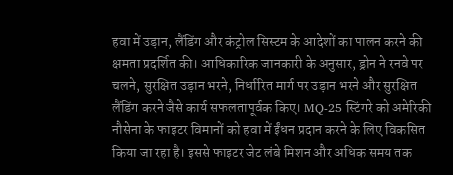हवा में उड़ान, लैंडिंग और कंट्रोल सिस्टम के आदेशों का पालन करने की क्षमता प्रदर्शित की। आधिकारिक जानकारी के अनुसार, ड्रोन ने रनवे पर चलने, सुरक्षित उड़ान भरने, निर्धारित मार्ग पर उड़ान भरने और सुरक्षित लैंडिंग करने जैसे कार्य सफलतापूर्वक किए। MQ-25 स्टिंगरे को अमेरिकी नौसेना के फाइटर विमानों को हवा में ईंधन प्रदान करने के लिए विकसित किया जा रहा है। इससे फाइटर जेट लंबे मिशन और अधिक समय तक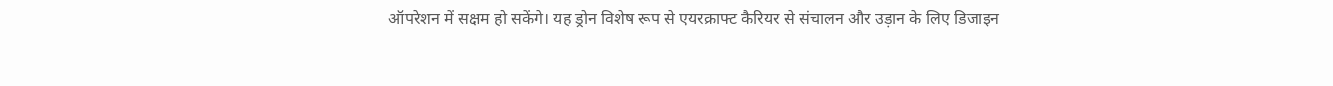ऑपरेशन में सक्षम हो सकेंगे। यह ड्रोन विशेष रूप से एयरक्राफ्ट कैरियर से संचालन और उड़ान के लिए डिजाइन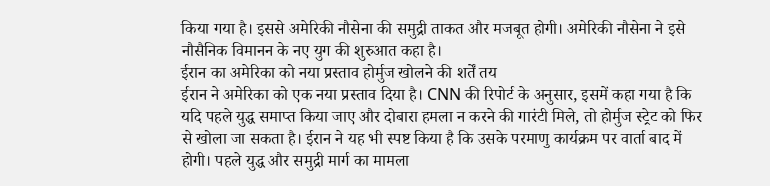किया गया है। इससे अमेरिकी नौसेना की समुद्री ताकत और मजबूत होगी। अमेरिकी नौसेना ने इसे नौसैनिक विमानन के नए युग की शुरुआत कहा है।
ईरान का अमेरिका को नया प्रस्ताव होर्मुज खोलने की शर्तें तय
ईरान ने अमेरिका को एक नया प्रस्ताव दिया है। CNN की रिपोर्ट के अनुसार, इसमें कहा गया है कि यदि पहले युद्ध समाप्त किया जाए और दोबारा हमला न करने की गारंटी मिले, तो होर्मुज स्ट्रेट को फिर से खोला जा सकता है। ईरान ने यह भी स्पष्ट किया है कि उसके परमाणु कार्यक्रम पर वार्ता बाद में होगी। पहले युद्ध और समुद्री मार्ग का मामला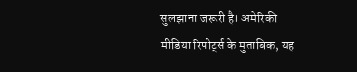सुलझाना जरूरी है। अमेरिकी मीडिया रिपोर्ट्स के मुताबिक, यह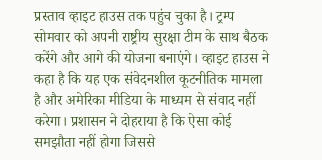प्रस्ताव व्हाइट हाउस तक पहुंच चुका है। ट्रम्प सोमवार को अपनी राष्ट्रीय सुरक्षा टीम के साथ बैठक करेंगे और आगे की योजना बनाएंगे। व्हाइट हाउस ने कहा है कि यह एक संवेदनशील कूटनीतिक मामला है और अमेरिका मीडिया के माध्यम से संवाद नहीं करेगा। प्रशासन ने दोहराया है कि ऐसा कोई समझौता नहीं होगा जिससे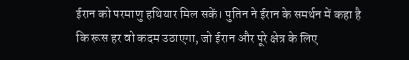ईरान को परमाणु हथियार मिल सकें। पुतिन ने ईरान के समर्थन में कहा है कि रूस हर वो कदम उठाएगा, जो ईरान और पूरे क्षेत्र के लिए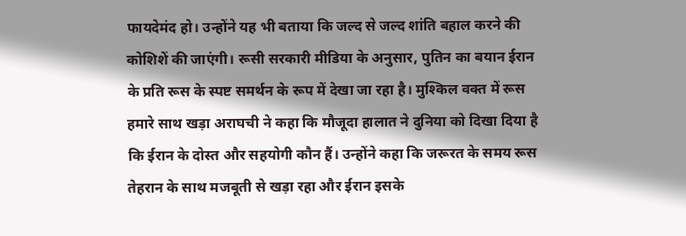फायदेमंद हो। उन्होंने यह भी बताया कि जल्द से जल्द शांति बहाल करने की कोशिशें की जाएंगी। रूसी सरकारी मीडिया के अनुसार, पुतिन का बयान ईरान के प्रति रूस के स्पष्ट समर्थन के रूप में देखा जा रहा है। मुश्किल वक्त में रूस हमारे साथ खड़ा अराघची ने कहा कि मौजूदा हालात ने दुनिया को दिखा दिया है कि ईरान के दोस्त और सहयोगी कौन हैं। उन्होंने कहा कि जरूरत के समय रूस तेहरान के साथ मजबूती से खड़ा रहा और ईरान इसके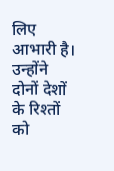लिए आभारी है। उन्होंने दोनों देशों के रिश्तों को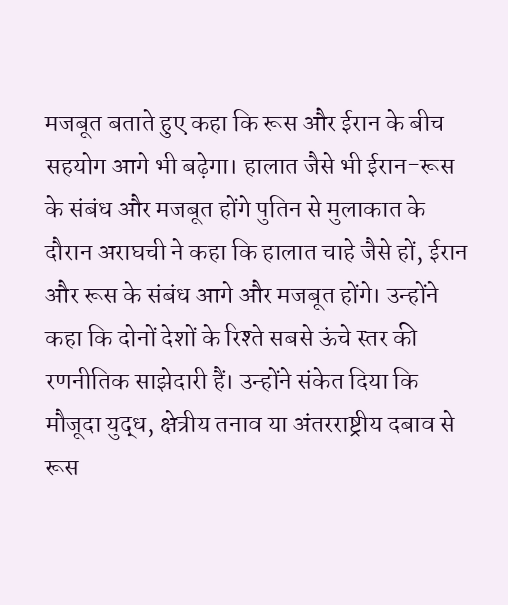मजबूत बताते हुए कहा कि रूस और ईरान के बीच सहयोग आगे भी बढ़ेगा। हालात जैसे भी ईरान-रूस के संबंध और मजबूत होंगे पुतिन से मुलाकात के दौरान अराघची ने कहा कि हालात चाहे जैसे हों, ईरान और रूस के संबंध आगे और मजबूत होंगे। उन्होंने कहा कि दोनों देशों के रिश्ते सबसे ऊंचे स्तर की रणनीतिक साझेदारी हैं। उन्होंने संकेत दिया कि मौजूदा युद्ध, क्षेत्रीय तनाव या अंतरराष्ट्रीय दबाव से रूस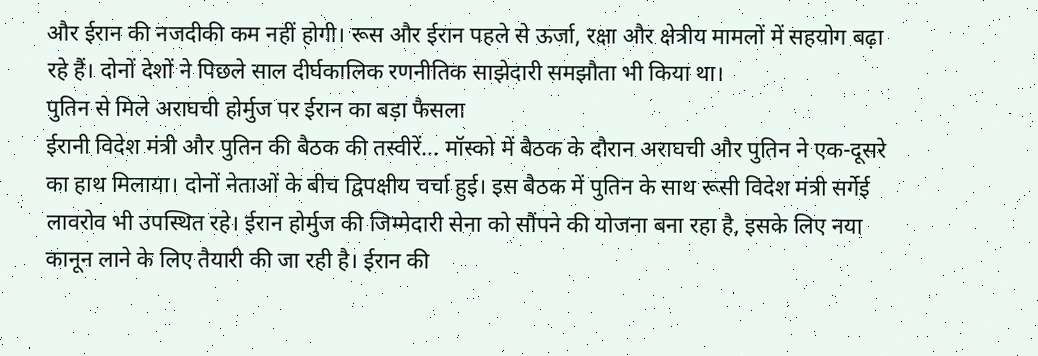और ईरान की नजदीकी कम नहीं होगी। रूस और ईरान पहले से ऊर्जा, रक्षा और क्षेत्रीय मामलों में सहयोग बढ़ा रहे हैं। दोनों देशों ने पिछले साल दीर्घकालिक रणनीतिक साझेदारी समझौता भी किया था।
पुतिन से मिले अराघची होर्मुज पर ईरान का बड़ा फैसला
ईरानी विदेश मंत्री और पुतिन की बैठक की तस्वीरें… मॉस्को में बैठक के दौरान अराघची और पुतिन ने एक-दूसरे का हाथ मिलाया। दोनों नेताओं के बीच द्विपक्षीय चर्चा हुई। इस बैठक में पुतिन के साथ रूसी विदेश मंत्री सर्गेई लावरोव भी उपस्थित रहे। ईरान होर्मुज की जिम्मेदारी सेना को सौंपने की योजना बना रहा है, इसके लिए नया कानून लाने के लिए तैयारी की जा रही है। ईरान की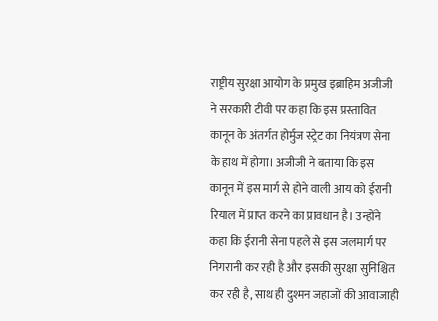राष्ट्रीय सुरक्षा आयोग के प्रमुख इब्राहिम अजीजी ने सरकारी टीवी पर कहा कि इस प्रस्तावित कानून के अंतर्गत होर्मुज स्ट्रेट का नियंत्रण सेना के हाथ में होगा। अजीजी ने बताया कि इस कानून में इस मार्ग से होने वाली आय को ईरानी रियाल में प्राप्त करने का प्रावधान है। उन्होंने कहा कि ईरानी सेना पहले से इस जलमार्ग पर निगरानी कर रही है और इसकी सुरक्षा सुनिश्चित कर रही है, साथ ही दुश्मन जहाजों की आवाजाही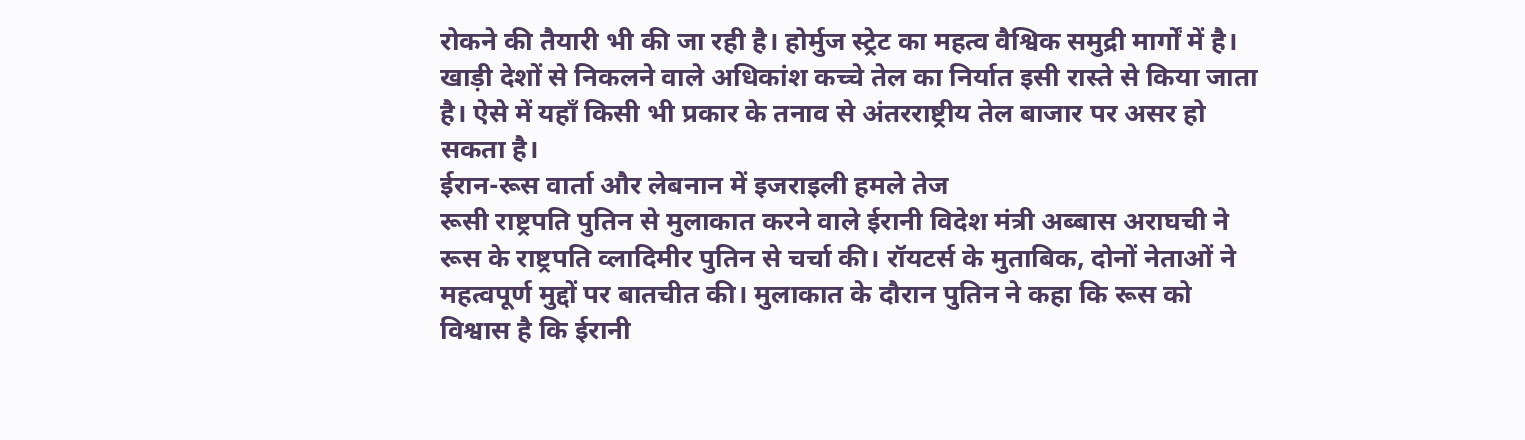रोकने की तैयारी भी की जा रही है। होर्मुज स्ट्रेट का महत्व वैश्विक समुद्री मार्गों में है। खाड़ी देशों से निकलने वाले अधिकांश कच्चे तेल का निर्यात इसी रास्ते से किया जाता है। ऐसे में यहाँ किसी भी प्रकार के तनाव से अंतरराष्ट्रीय तेल बाजार पर असर हो सकता है।
ईरान-रूस वार्ता और लेबनान में इजराइली हमले तेज
रूसी राष्ट्रपति पुतिन से मुलाकात करने वाले ईरानी विदेश मंत्री अब्बास अराघची ने रूस के राष्ट्रपति व्लादिमीर पुतिन से चर्चा की। रॉयटर्स के मुताबिक, दोनों नेताओं ने महत्वपूर्ण मुद्दों पर बातचीत की। मुलाकात के दौरान पुतिन ने कहा कि रूस को विश्वास है कि ईरानी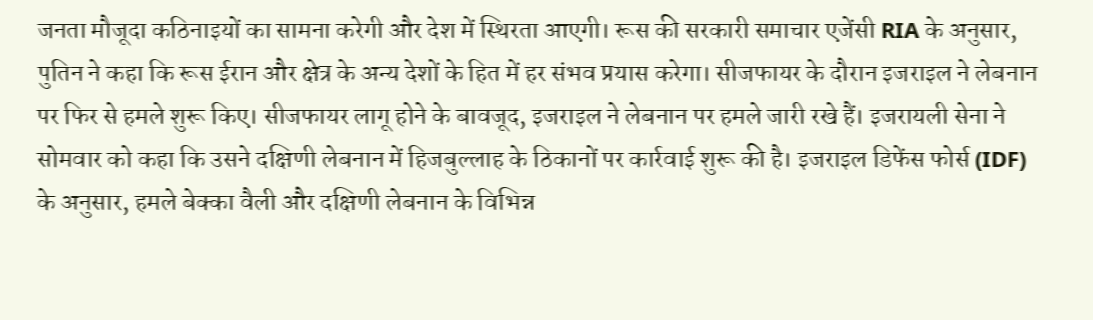जनता मौजूदा कठिनाइयों का सामना करेगी और देश में स्थिरता आएगी। रूस की सरकारी समाचार एजेंसी RIA के अनुसार, पुतिन ने कहा कि रूस ईरान और क्षेत्र के अन्य देशों के हित में हर संभव प्रयास करेगा। सीजफायर के दौरान इजराइल ने लेबनान पर फिर से हमले शुरू किए। सीजफायर लागू होने के बावजूद, इजराइल ने लेबनान पर हमले जारी रखे हैं। इजरायली सेना ने सोमवार को कहा कि उसने दक्षिणी लेबनान में हिजबुल्लाह के ठिकानों पर कार्रवाई शुरू की है। इजराइल डिफेंस फोर्स (IDF) के अनुसार, हमले बेक्का वैली और दक्षिणी लेबनान के विभिन्न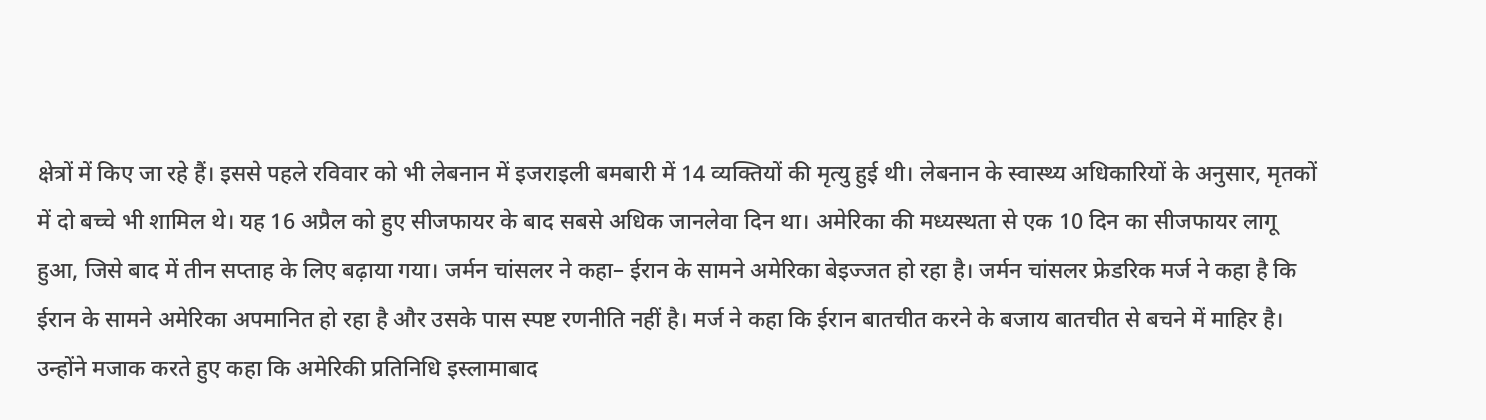क्षेत्रों में किए जा रहे हैं। इससे पहले रविवार को भी लेबनान में इजराइली बमबारी में 14 व्यक्तियों की मृत्यु हुई थी। लेबनान के स्वास्थ्य अधिकारियों के अनुसार, मृतकों में दो बच्चे भी शामिल थे। यह 16 अप्रैल को हुए सीजफायर के बाद सबसे अधिक जानलेवा दिन था। अमेरिका की मध्यस्थता से एक 10 दिन का सीजफायर लागू हुआ, जिसे बाद में तीन सप्ताह के लिए बढ़ाया गया। जर्मन चांसलर ने कहा– ईरान के सामने अमेरिका बेइज्जत हो रहा है। जर्मन चांसलर फ्रेडरिक मर्ज ने कहा है कि ईरान के सामने अमेरिका अपमानित हो रहा है और उसके पास स्पष्ट रणनीति नहीं है। मर्ज ने कहा कि ईरान बातचीत करने के बजाय बातचीत से बचने में माहिर है। उन्होंने मजाक करते हुए कहा कि अमेरिकी प्रतिनिधि इस्लामाबाद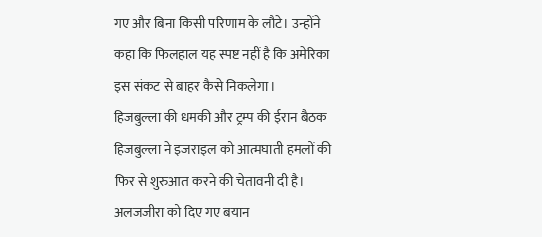गए और बिना किसी परिणाम के लौटे। उन्होंने कहा कि फिलहाल यह स्पष्ट नहीं है कि अमेरिका इस संकट से बाहर कैसे निकलेगा।
हिजबुल्ला की धमकी और ट्रम्प की ईरान बैठक
हिजबुल्ला ने इजराइल को आत्मघाती हमलों की फिर से शुरुआत करने की चेतावनी दी है। अलजजीरा को दिए गए बयान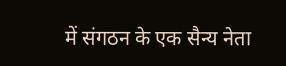में संगठन के एक सैन्य नेता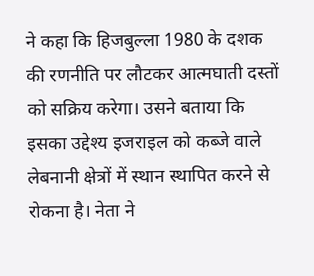ने कहा कि हिजबुल्ला 1980 के दशक की रणनीति पर लौटकर आत्मघाती दस्तों को सक्रिय करेगा। उसने बताया कि इसका उद्देश्य इजराइल को कब्जे वाले लेबनानी क्षेत्रों में स्थान स्थापित करने से रोकना है। नेता ने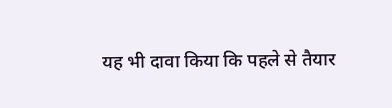यह भी दावा किया कि पहले से तैयार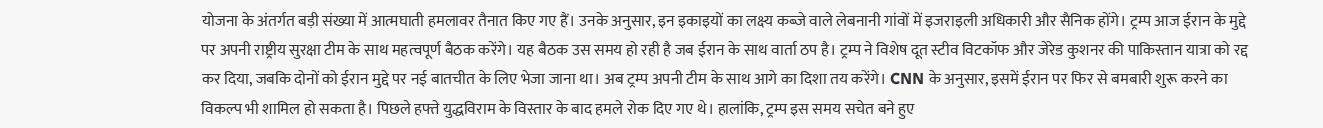योजना के अंतर्गत बड़ी संख्या में आत्मघाती हमलावर तैनात किए गए हैं। उनके अनुसार, इन इकाइयों का लक्ष्य कब्जे वाले लेबनानी गांवों में इजराइली अधिकारी और सैनिक होंगे। ट्रम्प आज ईरान के मुद्दे पर अपनी राष्ट्रीय सुरक्षा टीम के साथ महत्वपूर्ण बैठक करेंगे। यह बैठक उस समय हो रही है जब ईरान के साथ वार्ता ठप है। ट्रम्प ने विशेष दूत स्टीव विटकॉफ और जेरेड कुशनर की पाकिस्तान यात्रा को रद्द कर दिया, जबकि दोनों को ईरान मुद्दे पर नई बातचीत के लिए भेजा जाना था। अब ट्रम्प अपनी टीम के साथ आगे का दिशा तय करेंगे। CNN के अनुसार, इसमें ईरान पर फिर से बमबारी शुरू करने का विकल्प भी शामिल हो सकता है। पिछले हफ्ते युद्धविराम के विस्तार के बाद हमले रोक दिए गए थे। हालांकि, ट्रम्प इस समय सचेत बने हुए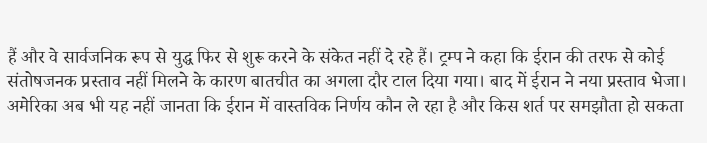हैं और वे सार्वजनिक रूप से युद्ध फिर से शुरू करने के संकेत नहीं दे रहे हैं। ट्रम्प ने कहा कि ईरान की तरफ से कोई संतोषजनक प्रस्ताव नहीं मिलने के कारण बातचीत का अगला दौर टाल दिया गया। बाद में ईरान ने नया प्रस्ताव भेजा। अमेरिका अब भी यह नहीं जानता कि ईरान में वास्तविक निर्णय कौन ले रहा है और किस शर्त पर समझौता हो सकता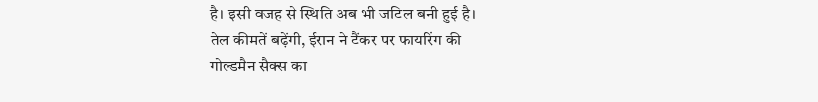है। इसी वजह से स्थिति अब भी जटिल बनी हुई है।
तेल कीमतें बढ़ेंगी, ईरान ने टैंकर पर फायरिंग की
गोल्डमैन सैक्स का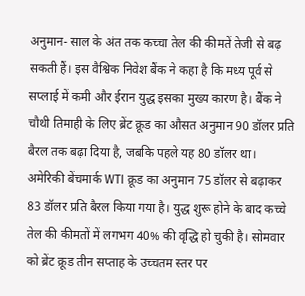अनुमान- साल के अंत तक कच्चा तेल की कीमतें तेजी से बढ़ सकती हैं। इस वैश्विक निवेश बैंक ने कहा है कि मध्य पूर्व से सप्लाई में कमी और ईरान युद्ध इसका मुख्य कारण है। बैंक ने चौथी तिमाही के लिए ब्रेंट क्रूड का औसत अनुमान 90 डॉलर प्रति बैरल तक बढ़ा दिया है, जबकि पहले यह 80 डॉलर था। अमेरिकी बेंचमार्क WTI क्रूड का अनुमान 75 डॉलर से बढ़ाकर 83 डॉलर प्रति बैरल किया गया है। युद्ध शुरू होने के बाद कच्चे तेल की कीमतों में लगभग 40% की वृद्धि हो चुकी है। सोमवार को ब्रेंट क्रूड तीन सप्ताह के उच्चतम स्तर पर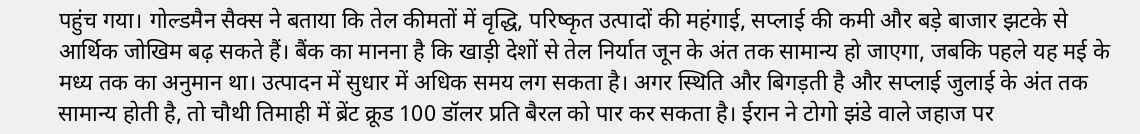पहुंच गया। गोल्डमैन सैक्स ने बताया कि तेल कीमतों में वृद्धि, परिष्कृत उत्पादों की महंगाई, सप्लाई की कमी और बड़े बाजार झटके से आर्थिक जोखिम बढ़ सकते हैं। बैंक का मानना है कि खाड़ी देशों से तेल निर्यात जून के अंत तक सामान्य हो जाएगा, जबकि पहले यह मई के मध्य तक का अनुमान था। उत्पादन में सुधार में अधिक समय लग सकता है। अगर स्थिति और बिगड़ती है और सप्लाई जुलाई के अंत तक सामान्य होती है, तो चौथी तिमाही में ब्रेंट क्रूड 100 डॉलर प्रति बैरल को पार कर सकता है। ईरान ने टोगो झंडे वाले जहाज पर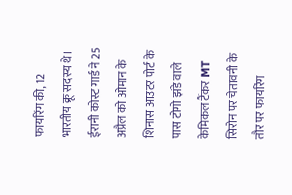फायरिंग की, 12 भारतीय क्रू सदस्य थे। ईरानी कोस्ट गार्ड ने 25 अप्रैल को ओमान के शिनास आउटर पोर्ट के पास टोगो झंडे वाले केमिकल टैंकर MT सिरोन पर चेतावनी के तौर पर फायरिंग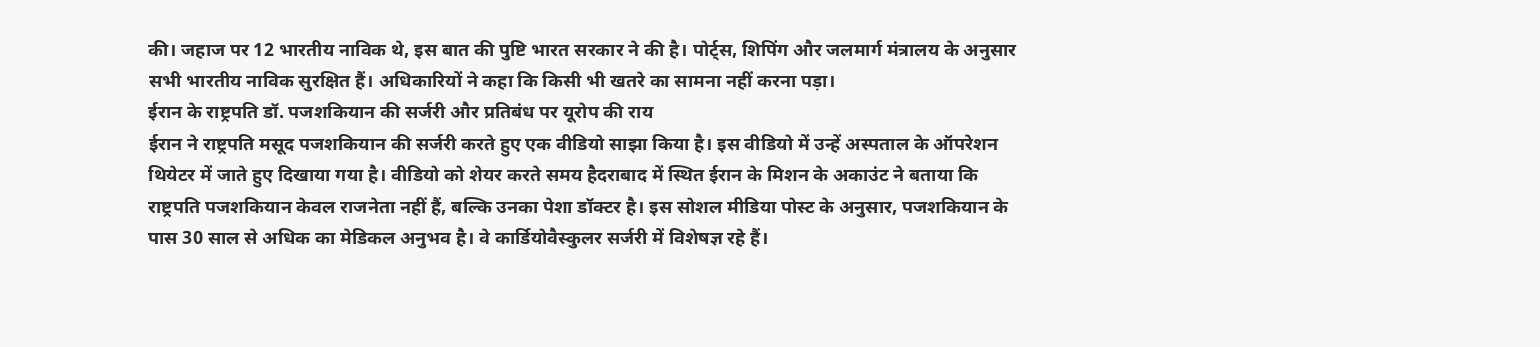की। जहाज पर 12 भारतीय नाविक थे, इस बात की पुष्टि भारत सरकार ने की है। पोर्ट्स, शिपिंग और जलमार्ग मंत्रालय के अनुसार सभी भारतीय नाविक सुरक्षित हैं। अधिकारियों ने कहा कि किसी भी खतरे का सामना नहीं करना पड़ा।
ईरान के राष्ट्रपति डॉ. पजशकियान की सर्जरी और प्रतिबंध पर यूरोप की राय
ईरान ने राष्ट्रपति मसूद पजशकियान की सर्जरी करते हुए एक वीडियो साझा किया है। इस वीडियो में उन्हें अस्पताल के ऑपरेशन थियेटर में जाते हुए दिखाया गया है। वीडियो को शेयर करते समय हैदराबाद में स्थित ईरान के मिशन के अकाउंट ने बताया कि राष्ट्रपति पजशकियान केवल राजनेता नहीं हैं, बल्कि उनका पेशा डॉक्टर है। इस सोशल मीडिया पोस्ट के अनुसार, पजशकियान के पास 30 साल से अधिक का मेडिकल अनुभव है। वे कार्डियोवैस्कुलर सर्जरी में विशेषज्ञ रहे हैं।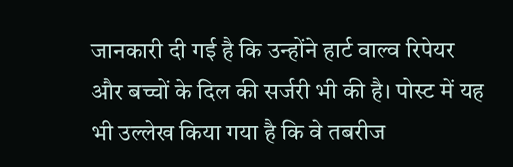जानकारी दी गई है कि उन्होंने हार्ट वाल्व रिपेयर और बच्चों के दिल की सर्जरी भी की है। पोस्ट में यह भी उल्लेख किया गया है कि वे तबरीज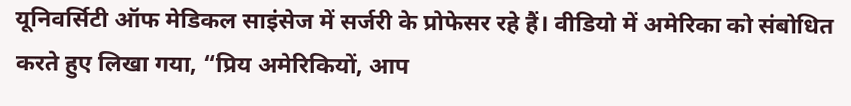यूनिवर्सिटी ऑफ मेडिकल साइंसेज में सर्जरी के प्रोफेसर रहे हैं। वीडियो में अमेरिका को संबोधित करते हुए लिखा गया, “प्रिय अमेरिकियों, आप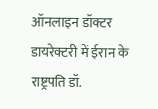ऑनलाइन डॉक्टर डायरेक्टरी में ईरान के राष्ट्रपति डॉ.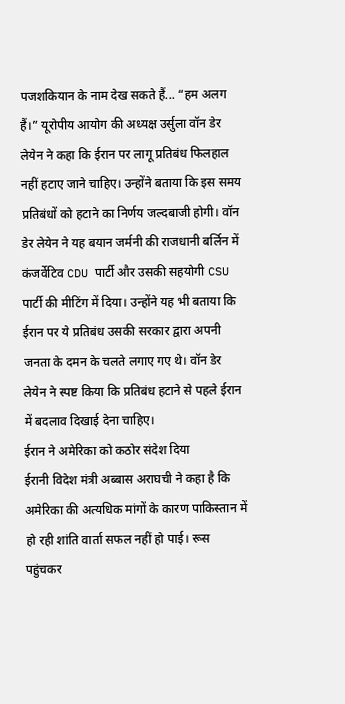पजशकियान के नाम देख सकते हैं... “हम अलग हैं।” यूरोपीय आयोग की अध्यक्ष उर्सुला वॉन डेर लेयेन ने कहा कि ईरान पर लागू प्रतिबंध फिलहाल नहीं हटाए जाने चाहिए। उन्होंने बताया कि इस समय प्रतिबंधों को हटाने का निर्णय जल्दबाजी होगी। वॉन डेर लेयेन ने यह बयान जर्मनी की राजधानी बर्लिन में कंजर्वेटिव CDU पार्टी और उसकी सहयोगी CSU पार्टी की मीटिंग में दिया। उन्होंने यह भी बताया कि ईरान पर ये प्रतिबंध उसकी सरकार द्वारा अपनी जनता के दमन के चलते लगाए गए थे। वॉन डेर लेयेन ने स्पष्ट किया कि प्रतिबंध हटाने से पहले ईरान में बदलाव दिखाई देना चाहिए।
ईरान ने अमेरिका को कठोर संदेश दिया
ईरानी विदेश मंत्री अब्बास अराघची ने कहा है कि अमेरिका की अत्यधिक मांगों के कारण पाकिस्तान में हो रही शांति वार्ता सफल नहीं हो पाई। रूस पहुंचकर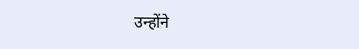उन्होंने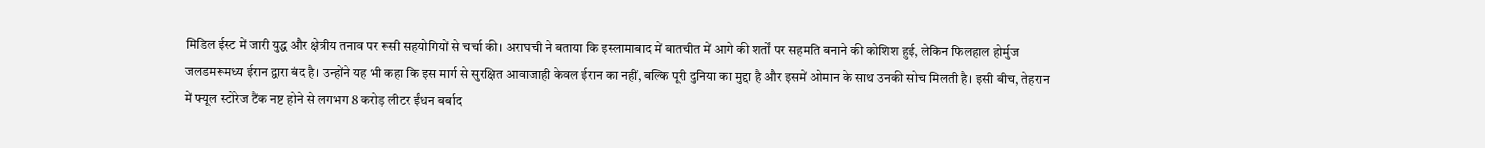मिडिल ईस्ट में जारी युद्ध और क्षेत्रीय तनाव पर रूसी सहयोगियों से चर्चा की। अराघची ने बताया कि इस्लामाबाद में बातचीत में आगे की शर्तों पर सहमति बनाने की कोशिश हुई, लेकिन फिलहाल होर्मुज जलडमरूमध्य ईरान द्वारा बंद है। उन्होंने यह भी कहा कि इस मार्ग से सुरक्षित आवाजाही केवल ईरान का नहीं, बल्कि पूरी दुनिया का मुद्दा है और इसमें ओमान के साथ उनकी सोच मिलती है। इसी बीच, तेहरान में फ्यूल स्टोरेज टैंक नष्ट होने से लगभग 8 करोड़ लीटर ईंधन बर्बाद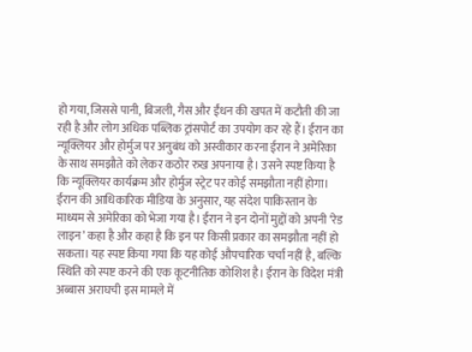हो गया, जिससे पानी, बिजली, गैस और ईंधन की खपत में कटौती की जा रही है और लोग अधिक पब्लिक ट्रांसपोर्ट का उपयोग कर रहे हैं। ईरान का न्यूक्लियर और होर्मुज पर अनुबंध को अस्वीकार करना ईरान ने अमेरिका के साथ समझौते को लेकर कठोर रुख अपनाया है। उसने स्पष्ट किया है कि न्यूक्लियर कार्यक्रम और होर्मुज स्ट्रेट पर कोई समझौता नहीं होगा। ईरान की आधिकारिक मीडिया के अनुसार, यह संदेश पाकिस्तान के माध्यम से अमेरिका को भेजा गया है। ईरान ने इन दोनों मुद्दों को अपनी ‘रेड लाइन’ कहा है और कहा है कि इन पर किसी प्रकार का समझौता नहीं हो सकता। यह स्पष्ट किया गया कि यह कोई औपचारिक चर्चा नहीं है, बल्कि स्थिति को स्पष्ट करने की एक कूटनीतिक कोशिश है। ईरान के विदेश मंत्री अब्बास अराघची इस मामले में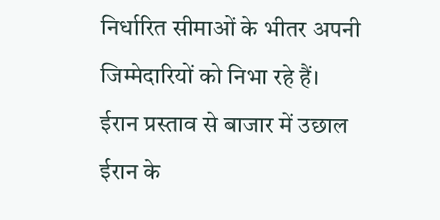निर्धारित सीमाओं के भीतर अपनी जिम्मेदारियों को निभा रहे हैं।
ईरान प्रस्ताव से बाजार में उछाल
ईरान के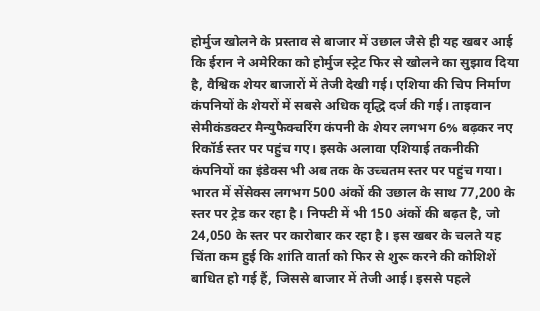होर्मुज खोलने के प्रस्ताव से बाजार में उछाल जैसे ही यह खबर आई कि ईरान ने अमेरिका को होर्मुज स्ट्रेट फिर से खोलने का सुझाव दिया है, वैश्विक शेयर बाजारों में तेजी देखी गई। एशिया की चिप निर्माण कंपनियों के शेयरों में सबसे अधिक वृद्धि दर्ज की गई। ताइवान सेमीकंडक्टर मैन्युफैक्चरिंग कंपनी के शेयर लगभग 6% बढ़कर नए रिकॉर्ड स्तर पर पहुंच गए। इसके अलावा एशियाई तकनीकी कंपनियों का इंडेक्स भी अब तक के उच्चतम स्तर पर पहुंच गया। भारत में सेंसेक्स लगभग 500 अंकों की उछाल के साथ 77,200 के स्तर पर ट्रेड कर रहा है। निफ्टी में भी 150 अंकों की बढ़त है, जो 24,050 के स्तर पर कारोबार कर रहा है। इस खबर के चलते यह चिंता कम हुई कि शांति वार्ता को फिर से शुरू करने की कोशिशें बाधित हो गई हैं, जिससे बाजार में तेजी आई। इससे पहले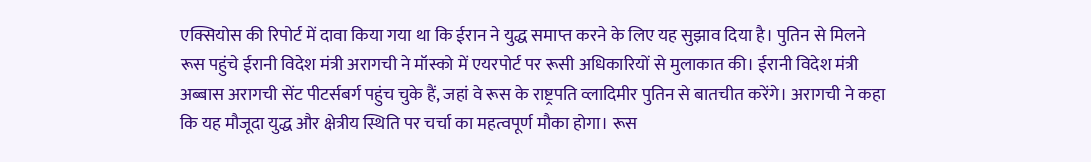एक्सियोस की रिपोर्ट में दावा किया गया था कि ईरान ने युद्ध समाप्त करने के लिए यह सुझाव दिया है। पुतिन से मिलने रूस पहुंचे ईरानी विदेश मंत्री अरागची ने मॉस्को में एयरपोर्ट पर रूसी अधिकारियों से मुलाकात की। ईरानी विदेश मंत्री अब्बास अरागची सेंट पीटर्सबर्ग पहुंच चुके हैं, जहां वे रूस के राष्ट्रपति व्लादिमीर पुतिन से बातचीत करेंगे। अरागची ने कहा कि यह मौजूदा युद्ध और क्षेत्रीय स्थिति पर चर्चा का महत्वपूर्ण मौका होगा। रूस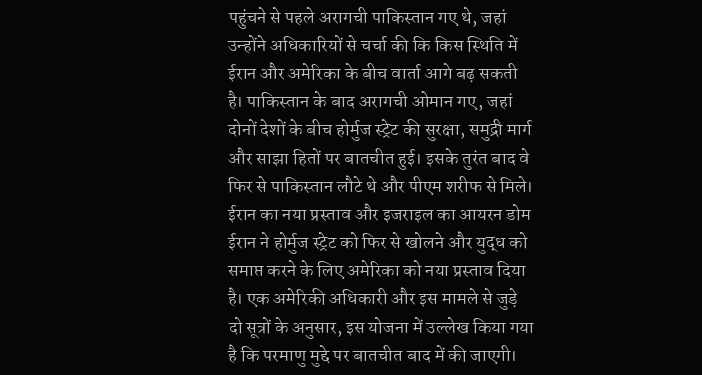पहुंचने से पहले अरागची पाकिस्तान गए थे, जहां उन्होंने अधिकारियों से चर्चा की कि किस स्थिति में ईरान और अमेरिका के बीच वार्ता आगे बढ़ सकती है। पाकिस्तान के बाद अरागची ओमान गए, जहां दोनों देशों के बीच होर्मुज स्ट्रेट की सुरक्षा, समुद्री मार्ग और साझा हितों पर बातचीत हुई। इसके तुरंत बाद वे फिर से पाकिस्तान लौटे थे और पीएम शरीफ से मिले।
ईरान का नया प्रस्ताव और इजराइल का आयरन डोम
ईरान ने होर्मुज स्ट्रेट को फिर से खोलने और युद्ध को समाप्त करने के लिए अमेरिका को नया प्रस्ताव दिया है। एक अमेरिकी अधिकारी और इस मामले से जुड़े दो सूत्रों के अनुसार, इस योजना में उल्लेख किया गया है कि परमाणु मुद्दे पर बातचीत बाद में की जाएगी।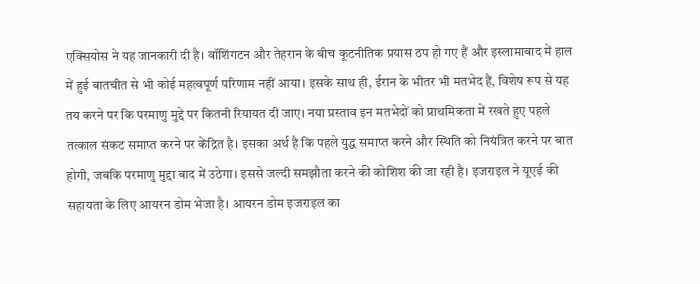एक्सियोस ने यह जानकारी दी है। वॉशिंगटन और तेहरान के बीच कूटनीतिक प्रयास ठप हो गए हैं और इस्लामाबाद में हाल में हुई बातचीत से भी कोई महत्वपूर्ण परिणाम नहीं आया। इसके साथ ही, ईरान के भीतर भी मतभेद हैं, विशेष रूप से यह तय करने पर कि परमाणु मुद्दे पर कितनी रियायत दी जाए। नया प्रस्ताव इन मतभेदों को प्राथमिकता में रखते हुए पहले तत्काल संकट समाप्त करने पर केंद्रित है। इसका अर्थ है कि पहले युद्ध समाप्त करने और स्थिति को नियंत्रित करने पर बात होगी, जबकि परमाणु मुद्दा बाद में उठेगा। इससे जल्दी समझौता करने की कोशिश की जा रही है। इजराइल ने यूएई की सहायता के लिए आयरन डोम भेजा है। आयरन डोम इजराइल का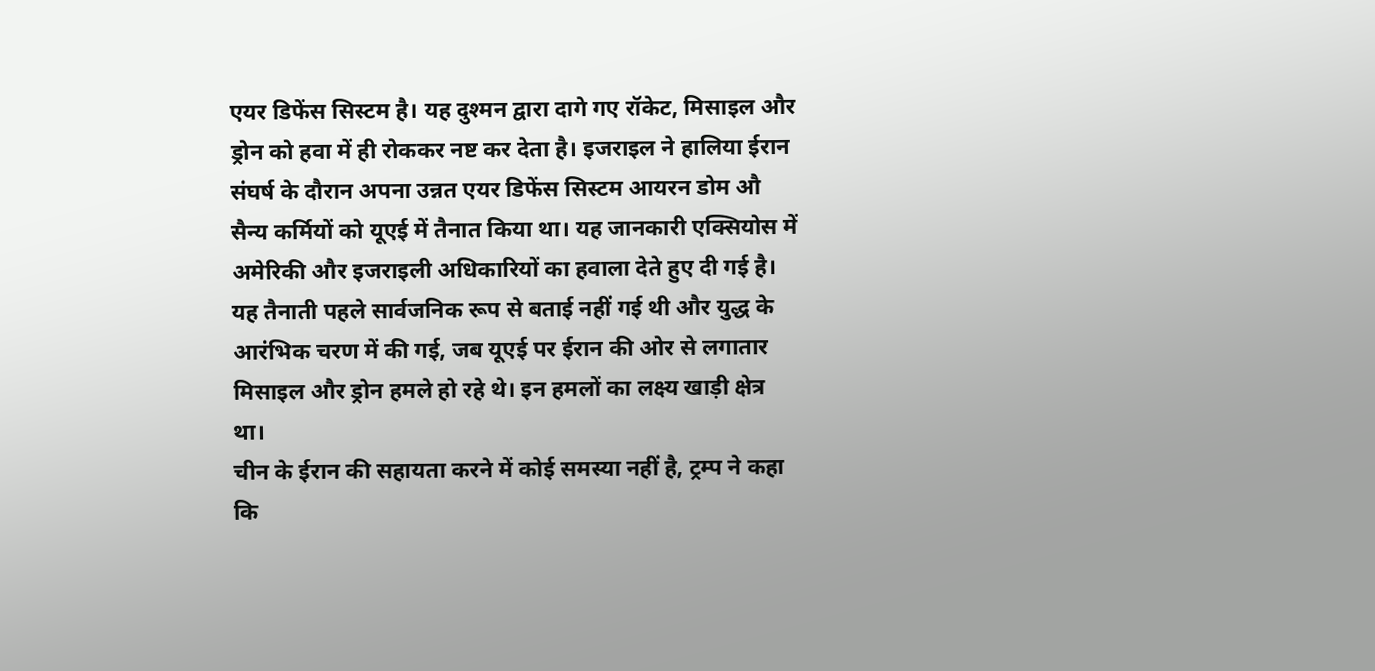एयर डिफेंस सिस्टम है। यह दुश्मन द्वारा दागे गए रॉकेट, मिसाइल और ड्रोन को हवा में ही रोककर नष्ट कर देता है। इजराइल ने हालिया ईरान संघर्ष के दौरान अपना उन्नत एयर डिफेंस सिस्टम आयरन डोम औ सैन्य कर्मियों को यूएई में तैनात किया था। यह जानकारी एक्सियोस में अमेरिकी और इजराइली अधिकारियों का हवाला देते हुए दी गई है। यह तैनाती पहले सार्वजनिक रूप से बताई नहीं गई थी और युद्ध के आरंभिक चरण में की गई, जब यूएई पर ईरान की ओर से लगातार मिसाइल और ड्रोन हमले हो रहे थे। इन हमलों का लक्ष्य खाड़ी क्षेत्र था।
चीन के ईरान की सहायता करने में कोई समस्या नहीं है, ट्रम्प ने कहा कि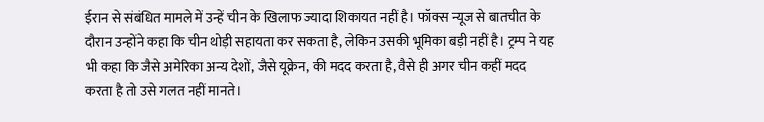ईरान से संबंधित मामले में उन्हें चीन के खिलाफ ज्यादा शिकायत नहीं है। फॉक्स न्यूज से बातचीत के दौरान उन्होंने कहा कि चीन थोड़ी सहायता कर सकता है, लेकिन उसकी भूमिका बड़ी नहीं है। ट्रम्प ने यह भी कहा कि जैसे अमेरिका अन्य देशों, जैसे यूक्रेन, की मदद करता है, वैसे ही अगर चीन कहीं मदद करता है तो उसे गलत नहीं मानते।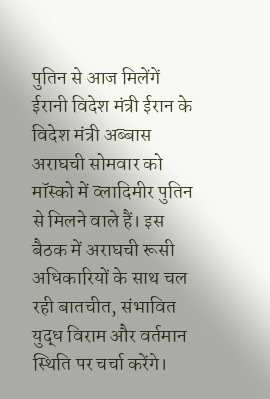पुतिन से आज मिलेंगें ईरानी विदेश मंत्री ईरान के विदेश मंत्री अब्बास अराघची सोमवार को मॉस्को में व्लादिमीर पुतिन से मिलने वाले हैं। इस बैठक में अराघची रूसी अधिकारियों के साथ चल रही बातचीत, संभावित युद्ध विराम और वर्तमान स्थिति पर चर्चा करेंगे।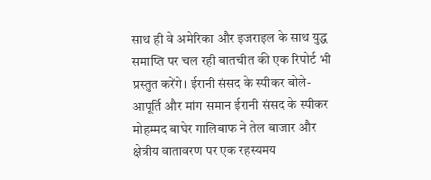साथ ही वे अमेरिका और इजराइल के साथ युद्ध समाप्ति पर चल रही बातचीत की एक रिपोर्ट भी प्रस्तुत करेंगे। ईरानी संसद के स्पीकर बोले- आपूर्ति और मांग समान ईरानी संसद के स्पीकर मोहम्मद बाघेर गालिबाफ ने तेल बाजार और क्षेत्रीय वातावरण पर एक रहस्यमय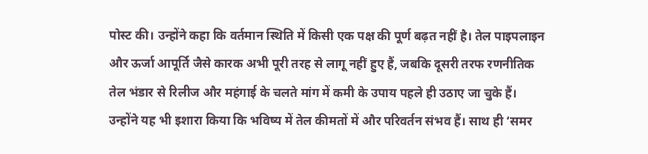पोस्ट की। उन्होंने कहा कि वर्तमान स्थिति में किसी एक पक्ष की पूर्ण बढ़त नहीं है। तेल पाइपलाइन और ऊर्जा आपूर्ति जैसे कारक अभी पूरी तरह से लागू नहीं हुए हैं, जबकि दूसरी तरफ रणनीतिक तेल भंडार से रिलीज और महंगाई के चलते मांग में कमी के उपाय पहले ही उठाए जा चुके हैं। उन्होंने यह भी इशारा किया कि भविष्य में तेल कीमतों में और परिवर्तन संभव हैं। साथ ही ‘समर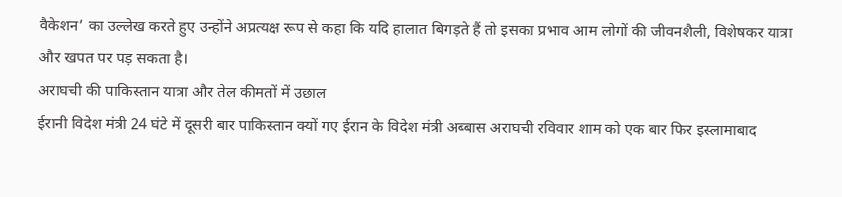वैकेशन’ का उल्लेख करते हुए उन्होंने अप्रत्यक्ष रूप से कहा कि यदि हालात बिगड़ते हैं तो इसका प्रभाव आम लोगों की जीवनशैली, विशेषकर यात्रा और खपत पर पड़ सकता है।
अराघची की पाकिस्तान यात्रा और तेल कीमतों में उछाल
ईरानी विदेश मंत्री 24 घंटे में दूसरी बार पाकिस्तान क्यों गए ईरान के विदेश मंत्री अब्बास अराघची रविवार शाम को एक बार फिर इस्लामाबाद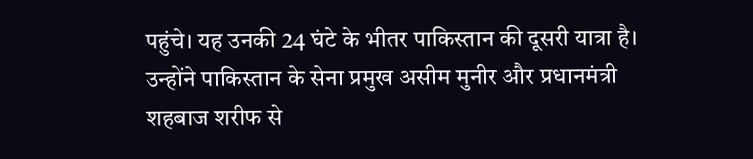पहुंचे। यह उनकी 24 घंटे के भीतर पाकिस्तान की दूसरी यात्रा है। उन्होंने पाकिस्तान के सेना प्रमुख असीम मुनीर और प्रधानमंत्री शहबाज शरीफ से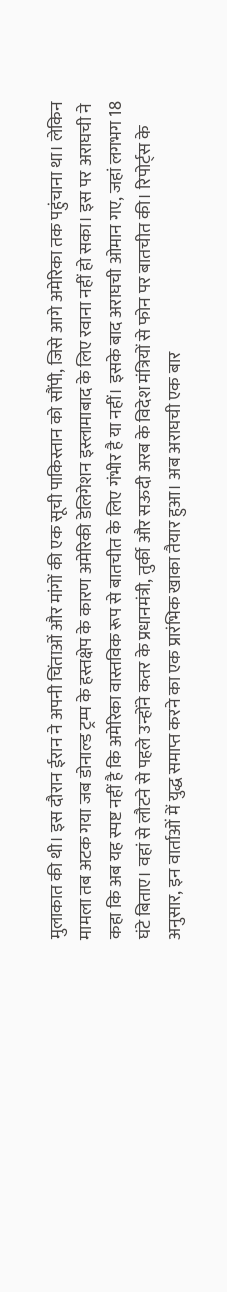मुलाकात की थी। इस दौरान ईरान ने अपनी चिंताओं और मांगों की एक सूची पाकिस्तान को सौंपी, जिसे आगे अमेरिका तक पहुंचाना था। लेकिन मामला तब अटक गया जब डोनाल्ड ट्रम्प के हस्तक्षेप के कारण अमेरिकी डेलिगेशन इस्लामाबाद के लिए रवाना नहीं हो सका। इस पर अराघची ने कहा कि अब यह स्पष्ट नहीं है कि अमेरिका वास्तविक रूप से बातचीत के लिए गंभीर है या नहीं। इसके बाद अराघची ओमान गए, जहां लगभग 18 घंटे बिताए। वहां से लौटने से पहले उन्होंने कतर के प्रधानमंत्री, तुर्की और सऊदी अरब के विदेश मंत्रियों से फोन पर बातचीत की। रिपोर्ट्स के अनुसार, इन वार्ताओं में युद्ध समाप्त करने का एक प्रारंभिक खाका तैयार हुआ। अब अराघची एक बार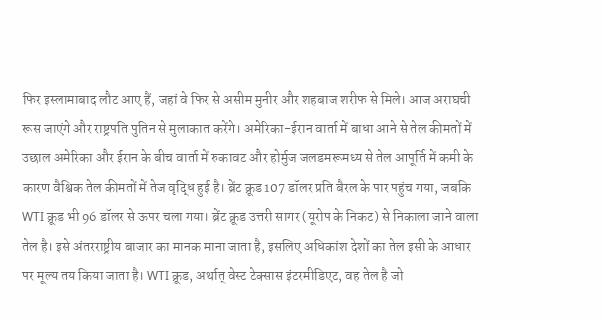फिर इस्लामाबाद लौट आए हैं, जहां वे फिर से असीम मुनीर और शहबाज शरीफ से मिले। आज अराघची रूस जाएंगे और राष्ट्रपति पुतिन से मुलाकात करेंगे। अमेरिका-ईरान वार्ता में बाधा आने से तेल कीमतों में उछाल अमेरिका और ईरान के बीच वार्ता में रुकावट और होर्मुज जलडमरूमध्य से तेल आपूर्ति में कमी के कारण वैश्विक तेल कीमतों में तेज वृद्धि हुई है। ब्रेंट क्रूड 107 डॉलर प्रति बैरल के पार पहुंच गया, जबकि WTI क्रूड भी 96 डॉलर से ऊपर चला गया। ब्रेंट क्रूड उत्तरी सागर (यूरोप के निकट) से निकाला जाने वाला तेल है। इसे अंतरराष्ट्रीय बाजार का मानक माना जाता है, इसलिए अधिकांश देशों का तेल इसी के आधार पर मूल्य तय किया जाता है। WTI क्रूड, अर्थात् वेस्ट टेक्सास इंटरमीडिएट, वह तेल है जो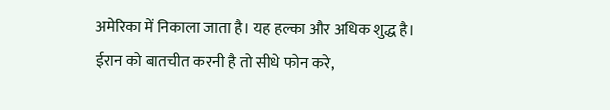अमेरिका में निकाला जाता है। यह हल्का और अधिक शुद्ध है।
ईरान को बातचीत करनी है तो सीधे फोन करे,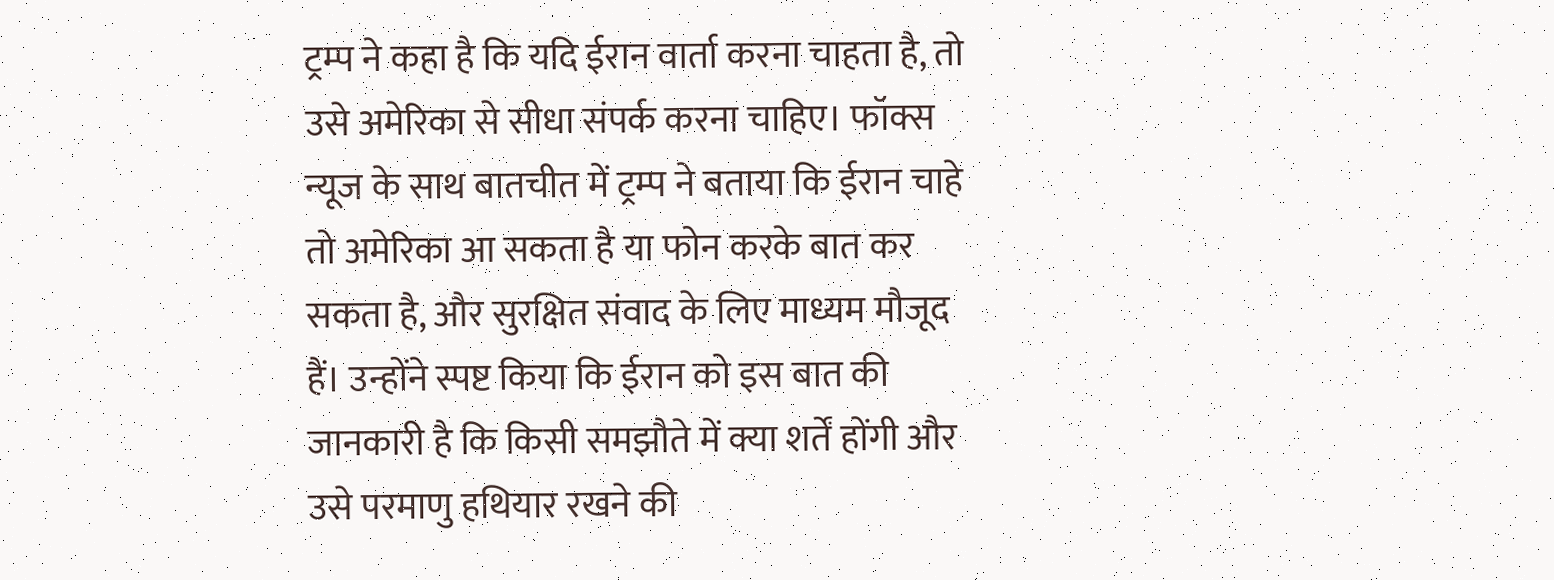ट्रम्प ने कहा है कि यदि ईरान वार्ता करना चाहता है, तो उसे अमेरिका से सीधा संपर्क करना चाहिए। फॉक्स न्यूज के साथ बातचीत में ट्रम्प ने बताया कि ईरान चाहे तो अमेरिका आ सकता है या फोन करके बात कर सकता है, और सुरक्षित संवाद के लिए माध्यम मौजूद हैं। उन्होंने स्पष्ट किया कि ईरान को इस बात की जानकारी है कि किसी समझौते में क्या शर्तें होंगी और उसे परमाणु हथियार रखने की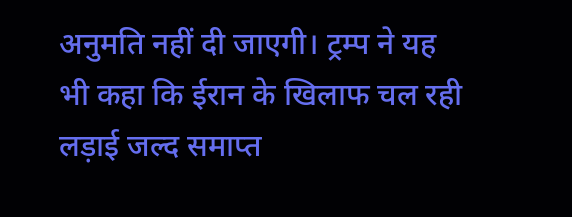अनुमति नहीं दी जाएगी। ट्रम्प ने यह भी कहा कि ईरान के खिलाफ चल रही लड़ाई जल्द समाप्त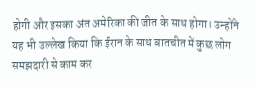होगी और इसका अंत अमेरिका की जीत के साथ होगा। उन्होंने यह भी उल्लेख किया कि ईरान के साथ बातचीत में कुछ लोग समझदारी से काम कर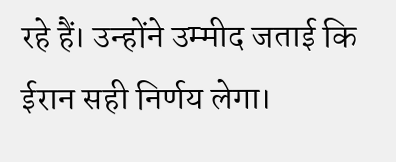रहे हैं। उन्होंने उम्मीद जताई कि ईरान सही निर्णय लेगा।